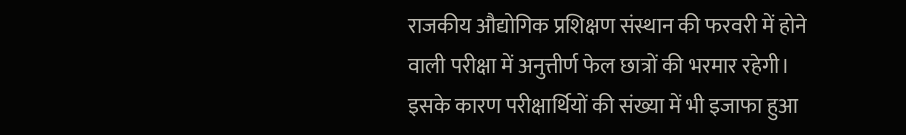राजकीय औद्योगिक प्रशिक्षण संस्थान की फरवरी में होने वाली परीक्षा में अनुत्तीर्ण फेल छात्रों की भरमार रहेगी। इसके कारण परीक्षार्थियों की संख्या में भी इजाफा हुआ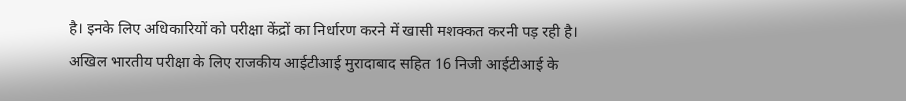है। इनके लिए अधिकारियों को परीक्षा केंद्रों का निर्धारण करने में खासी मशक्कत करनी पड़ रही है।
अखिल भारतीय परीक्षा के लिए राजकीय आईटीआई मुरादाबाद सहित 16 निजी आईटीआई के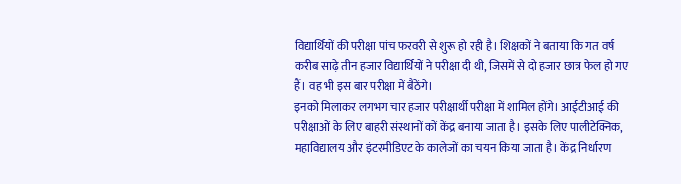विद्यार्थियों की परीक्षा पांच फरवरी से शुरू हो रही है। शिक्षकों ने बताया कि गत वर्ष करीब साढ़े तीन हजार विद्यार्थियों ने परीक्षा दी थी, जिसमें से दो हजार छात्र फेल हो गए हैं। वह भी इस बार परीक्षा में बैठेंगे।
इनको मिलाकर लगभग चार हजार परीक्षार्थी परीक्षा में शामिल होंगे। आईटीआई की परीक्षाओं के लिए बाहरी संस्थानों कों केंद्र बनाया जाता है। इसके लिए पालीटेक्निक, महाविद्यालय और इंटरमीडिएट के कालेजों का चयन किया जाता है। केंद्र निर्धारण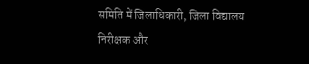समिति में जिलाधिकारी, जिला विद्यालय निरीक्षक और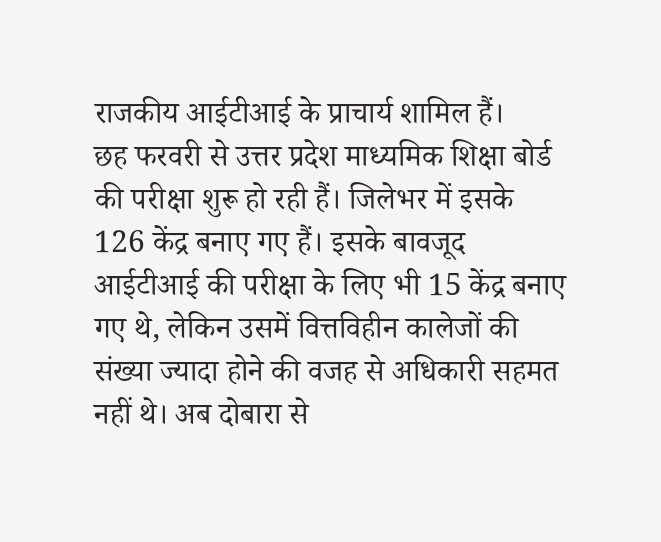राजकीय आईटीआई के प्राचार्य शामिल हैं।
छह फरवरी से उत्तर प्रदेश माध्यमिक शिक्षा बोर्ड की परीक्षा शुरू हो रही हैं। जिलेभर में इसके 126 केंद्र बनाए गए हैं। इसके बावजूद आईटीआई की परीक्षा के लिए भी 15 केंद्र बनाए गए थे, लेकिन उसमें वित्तविहीन कालेजों की संख्या ज्यादा होने की वजह से अधिकारी सहमत नहीं थे। अब दोबारा से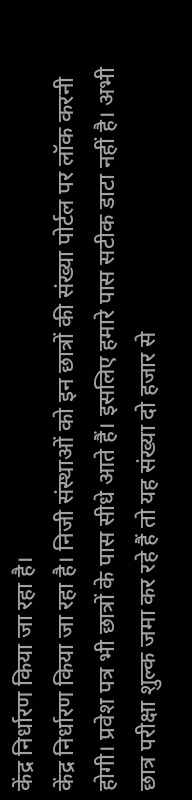केंद्र निर्धारण किया जा रहा है।
केंद्र निर्धारण किया जा रहा है। निजी संस्थाओं को इन छात्रों की संख्या पोर्टल पर लॉक करनी होगी। प्रवेश पत्र भी छात्रों के पास सीधे आते हैं। इसलिए हमारे पास सटीक डाटा नहीं है। अभी छात्र परीक्षा शुल्क जमा कर रहे हैं तो यह संख्या दो हजार से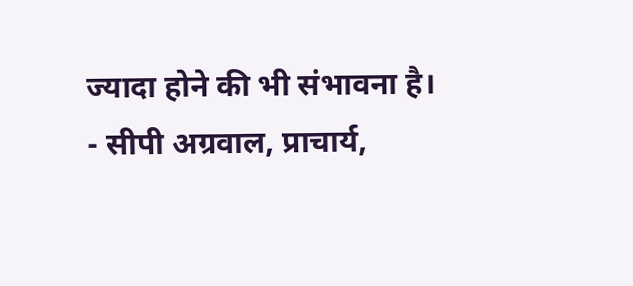ज्यादा होने की भी संभावना है।
- सीपी अग्रवाल, प्राचार्य,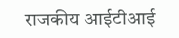राजकीय आईटीआई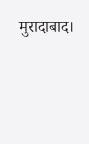मुरादाबाद।